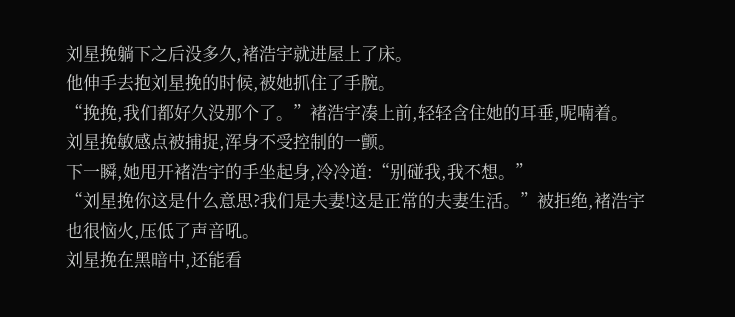刘星挽躺下之后没多久,褚浩宇就进屋上了床。
他伸手去抱刘星挽的时候,被她抓住了手腕。
“挽挽,我们都好久没那个了。”褚浩宇凑上前,轻轻含住她的耳垂,呢喃着。
刘星挽敏感点被捕捉,浑身不受控制的一颤。
下一瞬,她甩开褚浩宇的手坐起身,冷冷道:“别碰我,我不想。”
“刘星挽你这是什么意思?我们是夫妻!这是正常的夫妻生活。”被拒绝,褚浩宇也很恼火,压低了声音吼。
刘星挽在黑暗中,还能看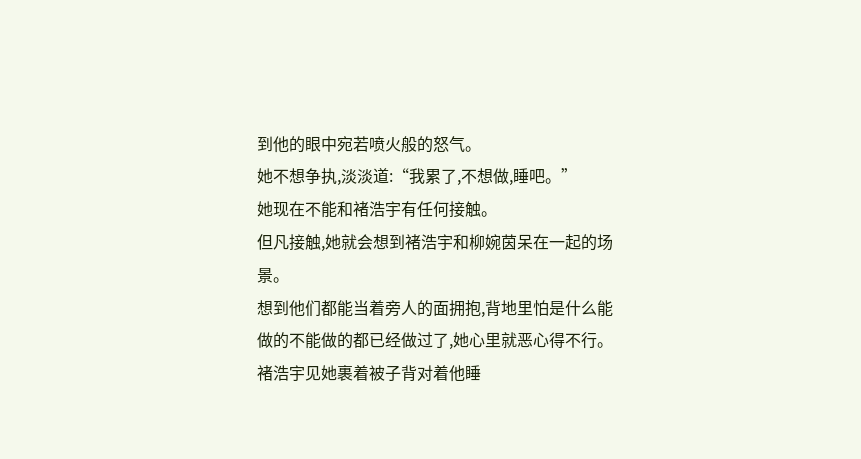到他的眼中宛若喷火般的怒气。
她不想争执,淡淡道:“我累了,不想做,睡吧。”
她现在不能和褚浩宇有任何接触。
但凡接触,她就会想到褚浩宇和柳婉茵呆在一起的场景。
想到他们都能当着旁人的面拥抱,背地里怕是什么能做的不能做的都已经做过了,她心里就恶心得不行。
褚浩宇见她裹着被子背对着他睡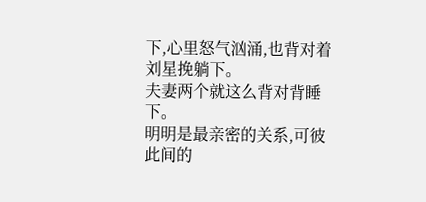下,心里怒气汹涌,也背对着刘星挽躺下。
夫妻两个就这么背对背睡下。
明明是最亲密的关系,可彼此间的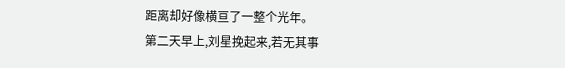距离却好像横亘了一整个光年。
第二天早上,刘星挽起来,若无其事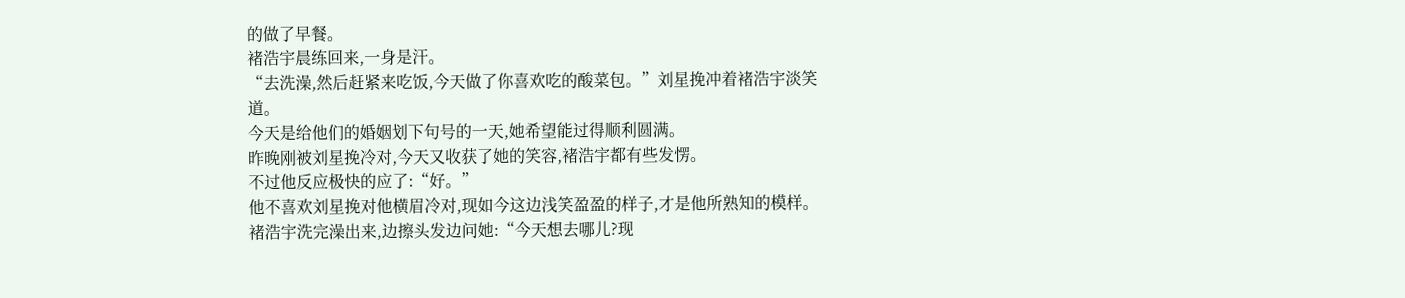的做了早餐。
褚浩宇晨练回来,一身是汗。
“去洗澡,然后赶紧来吃饭,今天做了你喜欢吃的酸菜包。”刘星挽冲着褚浩宇淡笑道。
今天是给他们的婚姻划下句号的一天,她希望能过得顺利圆满。
昨晚刚被刘星挽冷对,今天又收获了她的笑容,褚浩宇都有些发愣。
不过他反应极快的应了:“好。”
他不喜欢刘星挽对他横眉冷对,现如今这边浅笑盈盈的样子,才是他所熟知的模样。
褚浩宇洗完澡出来,边擦头发边问她:“今天想去哪儿?现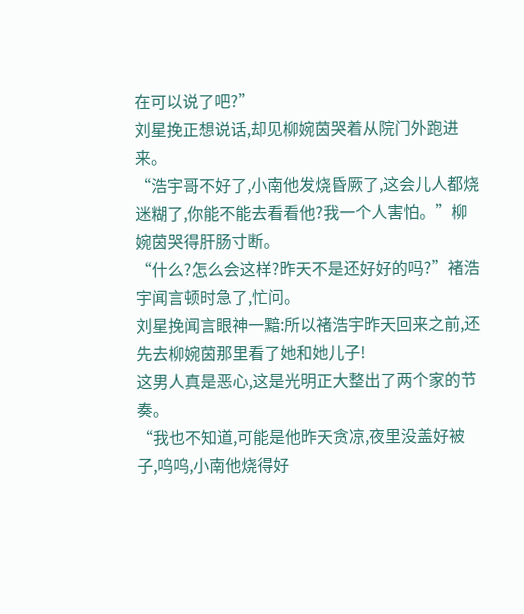在可以说了吧?”
刘星挽正想说话,却见柳婉茵哭着从院门外跑进来。
“浩宇哥不好了,小南他发烧昏厥了,这会儿人都烧迷糊了,你能不能去看看他?我一个人害怕。”柳婉茵哭得肝肠寸断。
“什么?怎么会这样?昨天不是还好好的吗?”褚浩宇闻言顿时急了,忙问。
刘星挽闻言眼神一黯:所以褚浩宇昨天回来之前,还先去柳婉茵那里看了她和她儿子!
这男人真是恶心,这是光明正大整出了两个家的节奏。
“我也不知道,可能是他昨天贪凉,夜里没盖好被子,呜呜,小南他烧得好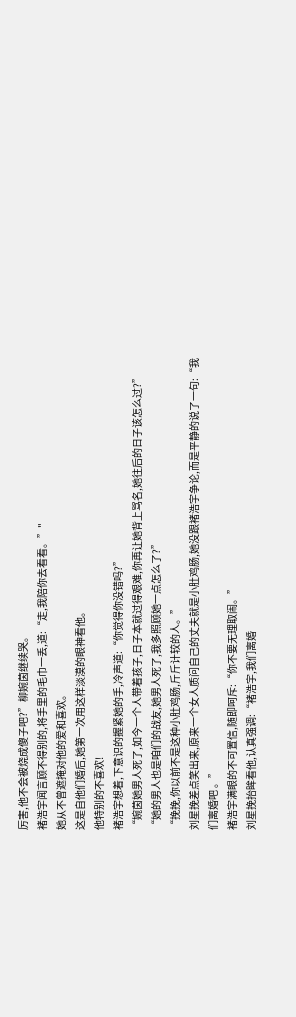厉害,他不会被烧成傻子吧?”柳婉茵继续哭。
褚浩宇闻言顾不得别的,将手里的毛巾一丢,道:“走,我陪你去看看。”"
她从不曾遮掩对他的爱和喜欢。
这是自他们婚后,她第一次用这样淡漠的眼神看他。
他特别的不喜欢!
褚浩宇想着,下意识的握紧她的手,冷声道:“你觉得你没错吗?”
“婉茵她男人死了,如今一个人带着孩子,日子本就过得艰难,你再让她背上骂名,她往后的日子该怎么过?”
“她的男人也是咱们的战友,她男人死了,我多照顾她一点怎么了?”
“挽挽,你以前不是这种小肚鸡肠,斤斤计较的人。”
刘星挽差点笑出来,原来一个女人质问自己的丈夫就是小肚鸡肠,她没跟褚浩宇争论,而是平静的说了一句:“我们离婚吧 。”
褚浩宇满眼的不可置信,随即呵斥:“你不要无理取闹。”
刘星挽抬眸看他,认真强调:“褚浩宇,我们离婚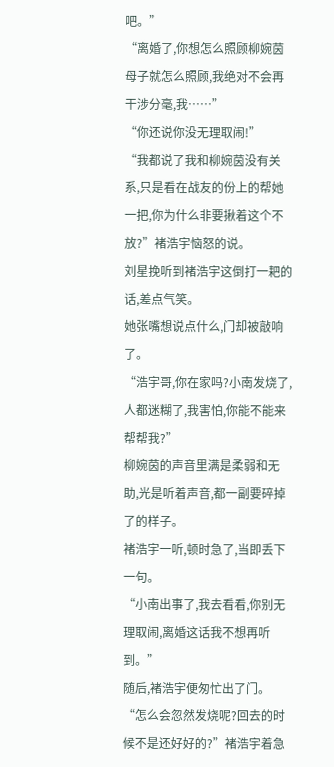吧。”
“离婚了,你想怎么照顾柳婉茵母子就怎么照顾,我绝对不会再干涉分毫,我……”
“你还说你没无理取闹!”
“我都说了我和柳婉茵没有关系,只是看在战友的份上的帮她一把,你为什么非要揪着这个不放?”褚浩宇恼怒的说。
刘星挽听到褚浩宇这倒打一耙的话,差点气笑。
她张嘴想说点什么,门却被敲响了。
“浩宇哥,你在家吗?小南发烧了,人都迷糊了,我害怕,你能不能来帮帮我?”
柳婉茵的声音里满是柔弱和无助,光是听着声音,都一副要碎掉了的样子。
褚浩宇一听,顿时急了,当即丢下一句。
“小南出事了,我去看看,你别无理取闹,离婚这话我不想再听到。”
随后,褚浩宇便匆忙出了门。
“怎么会忽然发烧呢?回去的时候不是还好好的?”褚浩宇着急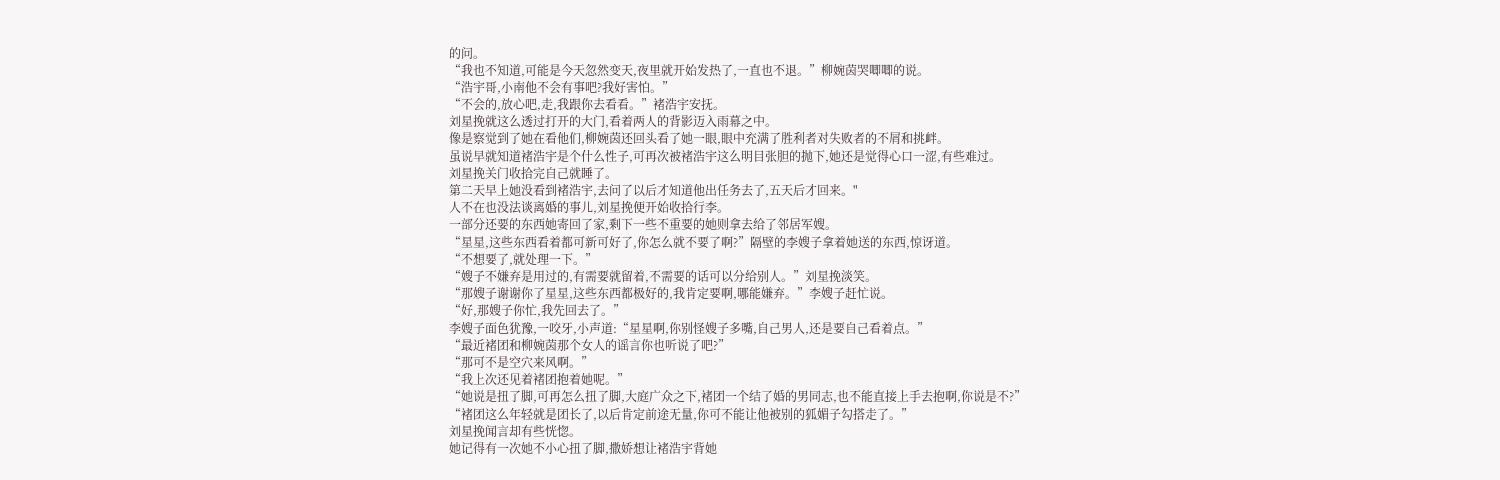的问。
“我也不知道,可能是今天忽然变天,夜里就开始发热了,一直也不退。”柳婉茵哭唧唧的说。
“浩宇哥,小南他不会有事吧?我好害怕。”
“不会的,放心吧,走,我跟你去看看。”褚浩宇安抚。
刘星挽就这么透过打开的大门,看着两人的背影迈入雨幕之中。
像是察觉到了她在看他们,柳婉茵还回头看了她一眼,眼中充满了胜利者对失败者的不屑和挑衅。
虽说早就知道褚浩宇是个什么性子,可再次被褚浩宇这么明目张胆的抛下,她还是觉得心口一涩,有些难过。
刘星挽关门收拾完自己就睡了。
第二天早上她没看到褚浩宇,去问了以后才知道他出任务去了,五天后才回来。"
人不在也没法谈离婚的事儿,刘星挽便开始收拾行李。
一部分还要的东西她寄回了家,剩下一些不重要的她则拿去给了邻居军嫂。
“星星,这些东西看着都可新可好了,你怎么就不要了啊?”隔壁的李嫂子拿着她送的东西,惊讶道。
“不想要了,就处理一下。”
“嫂子不嫌弃是用过的,有需要就留着,不需要的话可以分给别人。”刘星挽淡笑。
“那嫂子谢谢你了星星,这些东西都极好的,我肯定要啊,哪能嫌弃。”李嫂子赶忙说。
“好,那嫂子你忙,我先回去了。”
李嫂子面色犹豫,一咬牙,小声道:“星星啊,你别怪嫂子多嘴,自己男人,还是要自己看着点。”
“最近褚团和柳婉茵那个女人的谣言你也听说了吧?”
“那可不是空穴来风啊。”
“我上次还见着褚团抱着她呢。”
“她说是扭了脚,可再怎么扭了脚,大庭广众之下,褚团一个结了婚的男同志,也不能直接上手去抱啊,你说是不?”
“褚团这么年轻就是团长了,以后肯定前途无量,你可不能让他被别的狐媚子勾搭走了。”
刘星挽闻言却有些恍惚。
她记得有一次她不小心扭了脚,撒娇想让褚浩宇背她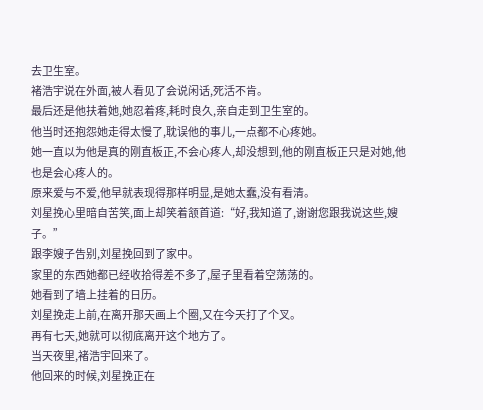去卫生室。
褚浩宇说在外面,被人看见了会说闲话,死活不肯。
最后还是他扶着她,她忍着疼,耗时良久,亲自走到卫生室的。
他当时还抱怨她走得太慢了,耽误他的事儿,一点都不心疼她。
她一直以为他是真的刚直板正,不会心疼人,却没想到,他的刚直板正只是对她,他也是会心疼人的。
原来爱与不爱,他早就表现得那样明显,是她太蠢,没有看清。
刘星挽心里暗自苦笑,面上却笑着颔首道:“好,我知道了,谢谢您跟我说这些,嫂子。”
跟李嫂子告别,刘星挽回到了家中。
家里的东西她都已经收拾得差不多了,屋子里看着空荡荡的。
她看到了墙上挂着的日历。
刘星挽走上前,在离开那天画上个圈,又在今天打了个叉。
再有七天,她就可以彻底离开这个地方了。
当天夜里,褚浩宇回来了。
他回来的时候,刘星挽正在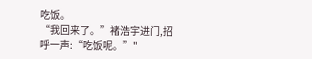吃饭。
“我回来了。”褚浩宇进门,招呼一声:“吃饭呢。”"